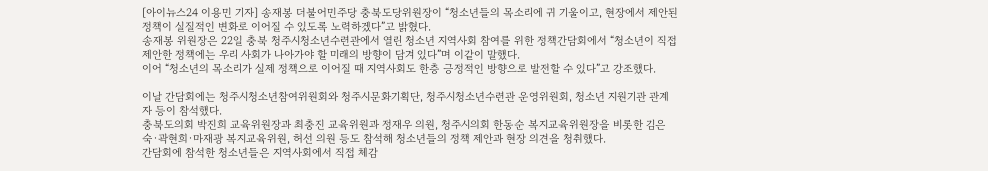[아이뉴스24 이용민 기자] 송재봉 더불어민주당 충북도당위원장이 “청소년들의 목소리에 귀 기울이고, 현장에서 제안된 정책이 실질적인 변화로 이어질 수 있도록 노력하겠다”고 밝혔다.
송재봉 위원장은 22일 충북 청주시청소년수련관에서 열린 청소년 지역사회 참여를 위한 정책간담회에서 “청소년이 직접 제안한 정책에는 우리 사회가 나아가야 할 미래의 방향이 담겨 있다”며 이같이 말했다.
이어 “청소년의 목소리가 실제 정책으로 이어질 때 지역사회도 한층 긍정적인 방향으로 발전할 수 있다”고 강조했다.

이날 간담회에는 청주시청소년참여위원회와 청주시문화기획단, 청주시청소년수련관 운영위원회, 청소년 지원기관 관계자 등이 참석했다.
충북도의회 박진희 교육위원장과 최충진 교육위원과 정재우 의원, 청주시의회 한동순 복지교육위원장을 비롯한 김은숙·곽현희·마재광 복지교육위원, 허선 의원 등도 참석해 청소년들의 정책 제안과 현장 의견을 청취했다.
간담회에 참석한 청소년들은 지역사회에서 직접 체감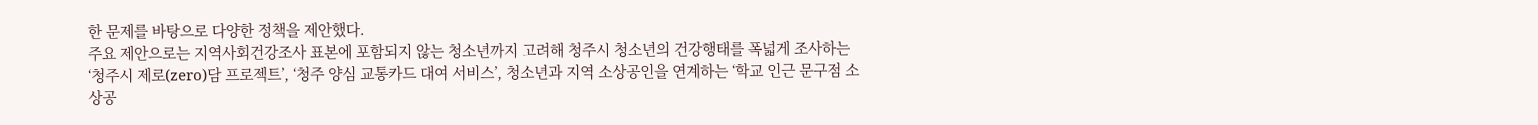한 문제를 바탕으로 다양한 정책을 제안했다.
주요 제안으로는 지역사회건강조사 표본에 포함되지 않는 청소년까지 고려해 청주시 청소년의 건강행태를 폭넓게 조사하는 ‘청주시 제로(zero)담 프로젝트’, ‘청주 양심 교통카드 대여 서비스’, 청소년과 지역 소상공인을 연계하는 ‘학교 인근 문구점 소상공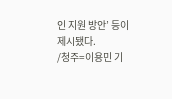인 지원 방안’ 등이 제시됐다.
/청주=이용민 기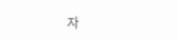자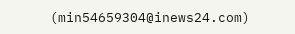(min54659304@inews24.com)